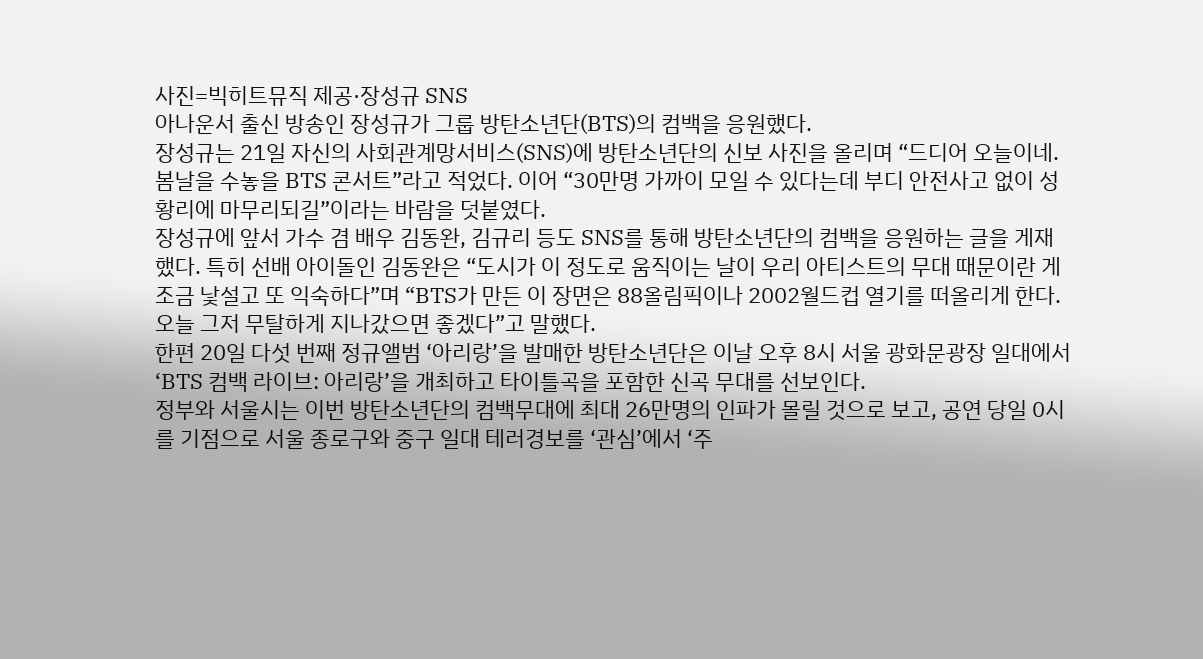사진=빅히트뮤직 제공·장성규 SNS
아나운서 출신 방송인 장성규가 그룹 방탄소년단(BTS)의 컴백을 응원했다.
장성규는 21일 자신의 사회관계망서비스(SNS)에 방탄소년단의 신보 사진을 올리며 “드디어 오늘이네. 봄날을 수놓을 BTS 콘서트”라고 적었다. 이어 “30만명 가까이 모일 수 있다는데 부디 안전사고 없이 성황리에 마무리되길”이라는 바람을 덧붙였다.
장성규에 앞서 가수 겸 배우 김동완, 김규리 등도 SNS를 통해 방탄소년단의 컴백을 응원하는 글을 게재했다. 특히 선배 아이돌인 김동완은 “도시가 이 정도로 움직이는 날이 우리 아티스트의 무대 때문이란 게 조금 낯설고 또 익숙하다”며 “BTS가 만든 이 장면은 88올림픽이나 2002월드컵 열기를 떠올리게 한다. 오늘 그저 무탈하게 지나갔으면 좋겠다”고 말했다.
한편 20일 다섯 번째 정규앨범 ‘아리랑’을 발매한 방탄소년단은 이날 오후 8시 서울 광화문광장 일대에서 ‘BTS 컴백 라이브: 아리랑’을 개최하고 타이틀곡을 포함한 신곡 무대를 선보인다.
정부와 서울시는 이번 방탄소년단의 컴백무대에 최대 26만명의 인파가 몰릴 것으로 보고, 공연 당일 0시를 기점으로 서울 종로구와 중구 일대 테러경보를 ‘관심’에서 ‘주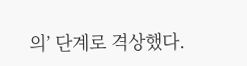의’ 단계로 격상했다.